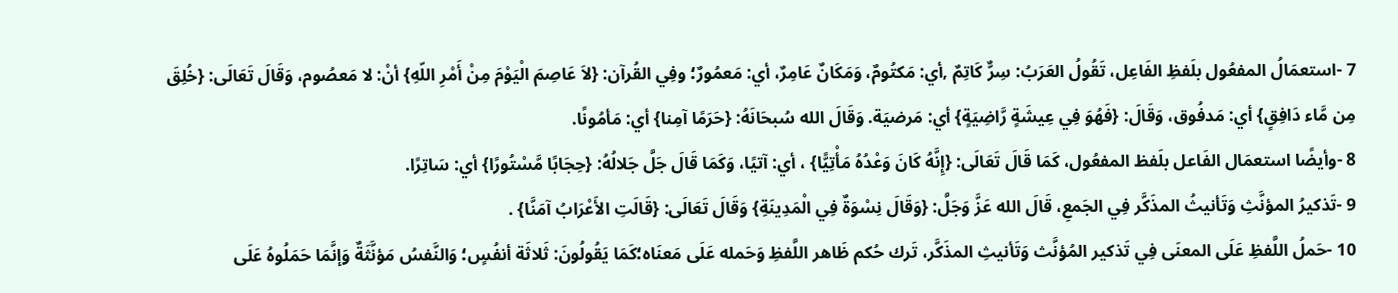7 -استعمَالُ المفعُول بلَفظِ الفَاعِل، تَقُولُ العَرَبُ: سِرٌّ كَاتِمٌ ,أي: مَكتُومٌ، وَمَكَانٌ عَامِرٌ، أي: مَعمُورٌ؛ وفِي القُرآن: {لاَ عَاصِمَ الْيَوْمَ مِنْ أَمْرِ اللّهِ} أنْ: لا مَعصُوم، وَقَالَ تَعَالَى: {خُلِقَ مِن مَّاء دَافِقٍ} أي: مَدفُوق، وَقَالَ: {فَهُوَ فِي عِيشَةٍ رَّاضِيَةٍ} أي: مَرضيَة. وَقَالَ الله سُبحَانَهُ: {حَرَمًا آمِنا} أي: مَأمُونًا.
8 -وأيضًا استعمَال الفَاعل بلَفظ المفعُول، كَمَا قَالَ تَعَالَى: {إِنَّهُ كَانَ وَعْدُهُ مَأْتِيًّا} ، أي: آتيًا، وَكَمَا قَالَ جَلَّ جَلالُهُ: {حِجَابًا مَّسْتُورًا} أي: سَاتِرًا.
9 -تَذكيرُ المؤنَّثِ وَتَأنيثُ المذَكَّر فِي الجَمعِ، قَالَ الله عَزَّ وَجَلَّ: {وَقَالَ نِسْوَةٌ فِي الْمَدِينَةِ} وَقَالَ تَعَالَى: {قَالَتِ الأَعْرَابُ آمَنَّا} .
10 -حَملُ اللَّفظِ عَلَى المعنَى فِي تَذكير المُؤنَّث وَتَأنيثِ المذَكَّر، تَرك حُكم ظَاهر اللَّفظِ وَحَمله عَلَى مَعنَاه؛كَمَا يَقُولُونَ: ثَلاثَة أنفُسٍ؛ وَالنَّفسُ مَؤنَّثَةٌ وَإنَّمَا حَمَلُوهُ عَلَى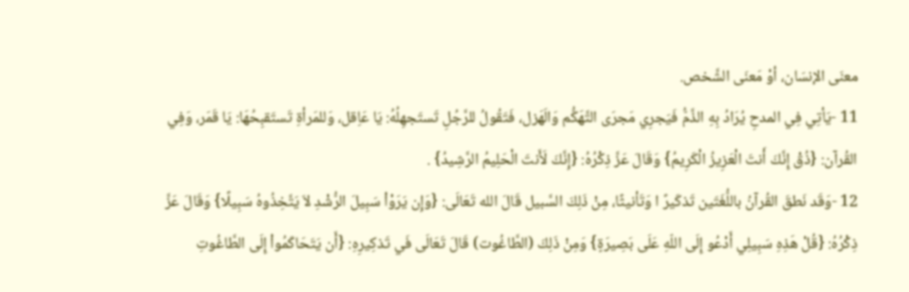معنَى الإنسَان، أوْ مَعنَى الشَّخص.
11 -يَأتِي فِي المدحِ يُرَادُ بِهِ الذَّمُّ فَيَجرِي مَجرَى التَّهَكُّم وَالَهَزل، فَتَقُولُ للرَّجُلِ تَستَجهِلُهُ: يَا عَاِقل، وَللمَرأةِ تَستَقبِحُهَا: يَا قَمَر، وَفِي القُرآن: {ذُقْ إِنَّكَ أَنتَ الْعَزِيزُ الْكَرِيمُ} وَقَالَ عَزَّ ذِكْرُهُ: {إِنَّكَ لَأَنتَ الْحَلِيمُ الرَّشِيدُ} .
12 -وَقَد نَطقَ القُرآنُ باللُّغَتَين تَذكَيرً ا وَتَأنيثًا، مِنْ ذَلِكَ السَّبيل قَالَ الله تَعَالَى: {وَإِن يَرَوْاْ سَبِيلَ الرُّشْدِ لاَ يَتَّخِذُوهُ سَبِيلًا} وَقَالَ عَزَّ ذِكْرُهُ: {قُلْ هَذِهِ سَبِيلِي أَدْعُو إِلَى اللّهِ عَلَى بَصِيرَةٍ} وَمِنْ ذَلِكَ (الطَّاغُوت) قَالَ تَعَالَى فَي تَذكِيرِهِ: {أَن يَتَحَاكَمُواْ إِلَى الطَّاغُوتِ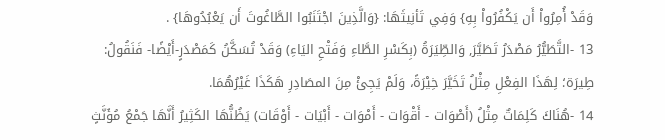وَقَدْ أُمِرُواْ أَن يَكْفُرُواْ بِهِ} وَفِي تَأنِيثَهَا: {وَالَّذِينَ اجْتَنَبُوا الطَّاغُوتَ أَن يَعْبُدُوهَا} .
13 -التَّطَيُّرُ مَصْدَرُ تَطَيَّرَ, وَالطِّيَرَةُ (بِكَسْرِ الطَّاءِ وَفَتْحِ اليَاءِ) وَقَدْ تُسَكَّنُ كَمَصْدَرٍ-أَيْضًا- فَنَقُولُ: طِيرَة؛ لِهَذَا الفِعْلِ مِثْلُ تَخَيَّرَ خِيْرَةً، وَلَمْ يَجِئْ مِنَ المصَادِرِ هَكَذَا غَيْرُهُمَا.
14 -هُنَاكَ كَلِمَاتٌ مِثْلُ (أَصْوَات - أَقْوَات - أَمْوَات - أَبْيَات - أَوْقَات) يَظُنُّهَا الكَثِيرُ أَنَّهَا جَمْعُ مُؤَنَّثٍ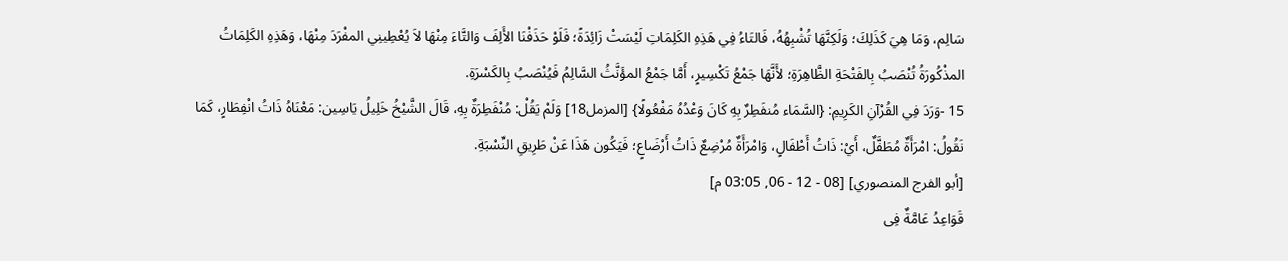سَالِم، وَمَا هِيَ كَذَلِكَ؛ وَلَكِنَّهَا تُشْبِهُهُ، فَالتَاءُ فِي هَذِهِ الكَلِمَاتِ لَيْسَتْ زَائِدَةً؛ فَلَوْ حَذَفْنَا الأَلِفَ وَالتَّاءَ مِنْهَا لاَ يُعْطِينِي المفْرَدَ مِنْهَا، وَهَذِهِ الكَلِمَاتُ المذْكُورَةُ تُنْصَبُ بِالفَتْحَةِ الظَّاهِرَةِ؛ لأَنَّهَا جَمْعُ تَكْسِيرٍ، أَمَّا جَمْعُ المؤَنَّثُ السَّالِمُ فَيُنْصَبُ بِالكَسْرَةِ.
15 -وَرَدَ فِي القُرْآنِ الكَرِيمِ: {السَّمَاء مُنفَطِرٌ بِهِ كَانَ وَعْدُهُ مَفْعُولًا} [المزمل18] وَلَمْ يَقُلْ: مُنْفَطِرَةٌ بِهِ، قَالَ الشَّيْخُ خَلِيلُ يَاسِين: مَعْنَاهُ ذَاتُ انْفِطَارٍ، كَمَا نَقُولُ: امْرَأَةٌ مُطَفَّلٌ، أَيْ: ذَاتُ أَطْفَالٍ، وَامْرَأَةٌ مُرْضِعٌ ذَاتُ أَرْضَاعٍ؛ فَيَكُون هَذَا عَنْ طَرِيقِ النِّسْبَةِ.
[أبو الفرج المنصوري] [08 - 12 - 06, 03:05 م]
قَوَاعِدُ عَامَّةٌ فِى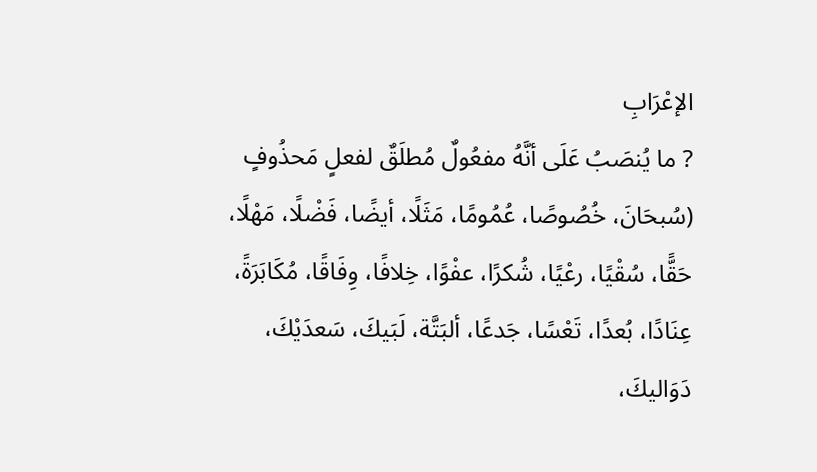الإعْرَابِ
? ما يُنصَبُ عَلَى أنَّهُ مفعُولٌ مُطلَقٌ لفعلٍ مَحذُوفٍ
(سُبحَانَ، خُصُوصًا، عُمُومًا، مَثَلًا، أيضًا، فَضْلًا، مَهْلًا، حَقًّا، سُقْيًا، رعْيًا، شُكرًا، عفْوًا، خِلافًا، وِفَاقًا، مُكَابَرَةً، عِنَادًا، بُعدًا، تَعْسًا، جَدعًا، ألبَتَّة، لَبَيكَ، سَعدَيْكَ، دَوَاليكَ،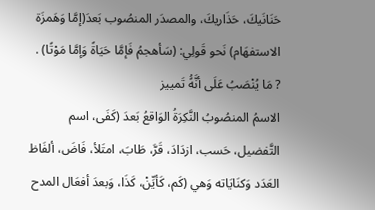حَنَانَيكَ، حَذَاريكَ، والمصدَر المنصُوب بَعدَ(إمَّا وَهَمزَة الاستفهَام) نَحو قَولِي: (سَأهجمُ فَإمَّا حَيَاةً وَإمَّا مَوْتًا) .
? مَا يُنْصَبُ عَلَى أنَّهًُ تَمييز
الاسمُ المنصُوبُ النَّكِرَةُ الوَاقعُ بَعدَ (كَفَى، اسم التَّفضيل، حَسب، ازدَادَ، قَرَّ، طَابَ، امتَلأ، فَاضَ، ألفَاظ العَدَد وَكنَايَاته وَهي (كَم، كَأيِّنْ، كَذَا، وَبعدَ أفعَال المدح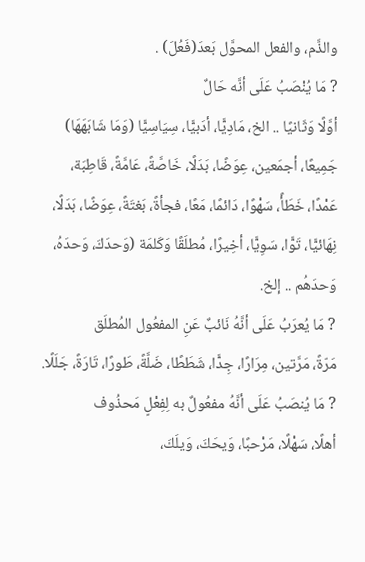والذَّم، والفعل المحوَّل بَعدَ(فَعُلَ) .
? مَا يُنْصَبُ عَلَى أنَّه حَالٌ
أوَّلًا وَثَانيًا .. الخ، مَادِيًّا، أدَبيًّا، سِيَاسِيًّا (وَمَا شَابَهَهَا) جَمِيعًا، أجمَعين، عِوَضًا، بَدَلًا، خَاصَّةً، عَامَّةً، قَاطِبَة، عَمْدًا، خَطَأً، سَهْوًا، دَائمًا، مَعًا، فجأةً، بَغتَةً، عِوَضًا، بَدَلًا، نِهَائيًّا، تَوًّا، سَوِيًّا، أخِيرًا، مُطلَقًا وَكَلمَة (وَحدَكَ، وَحدَهُ، وَحدَهُم .. إلخ.
? مَا يُعرَبُ عَلَى أنَّهُ نَائبٌ عَنِ المفعُول المُطلَق
مَرّةً، مَرَّتين، مِرَارًا، جِدًّا، شَطَطًا، ضَلَّةً، طَورًا، تَارَةً، جَلَلًا.
? مَا يُنصَبُ عَلَى أنَّهُ مفعُولٌ به لِفِعْلٍ مَحذُوف
أهلًا، سَهْلًا، مَرْحبًا، وَيحَكَ، وَيلَكَ،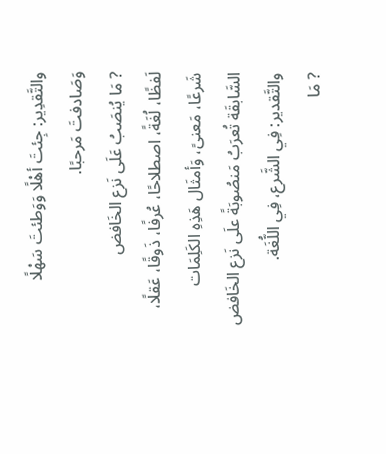والتَّقدِير: جِئتَ أهْلًا وَوَطئتَ سَهْلًا وَصَادفتَ مَرحبًا.
? مَا يُنصَبُ عَلَى نَزع الخَافض
لَفظًا، لُغَةً، اصطلاحًا، عُرفًا، ذَوقًا، عَقلًا، شَرعًا، مَعنىً، وَأمثَال هَذِهِ الكَلِمَات السَّابقَة تُعرَبُ مَنصُوبَةً علَى نَزع الخَافض والتَّقدير: فِي الشَّرع، فِي اللُّغَة.
? مَا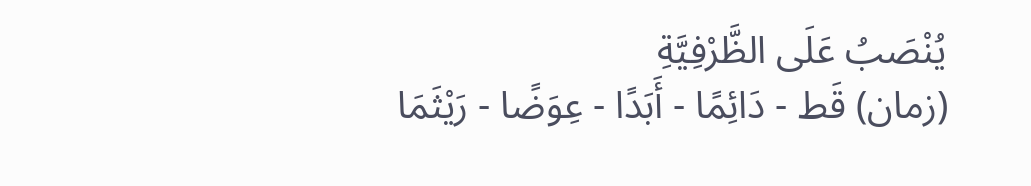يُنْصَبُ عَلَى الظَّرْفِيَّةِ
(زمان) قَط - دَائِمًا - أَبَدًا - عِوَضًا - رَيْثَمَا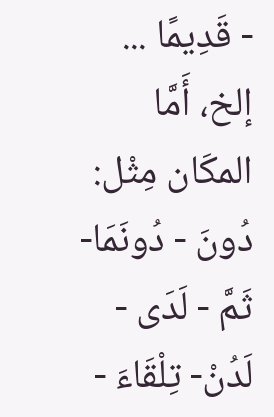- قَدِيمًا ... إلخ، أَمَّا المكَان مِثْل: دُونَ - دُونَمَا- ثَمَّ - لَدَى - لَدُنْ- تِلْقَاءَ -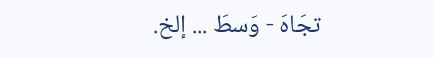تجَاهَ - وَسطَ ... إلخ.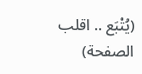(يُتْبَع .. اقلب الصفحة)